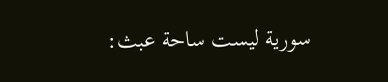سورية ليست ساحة عبث: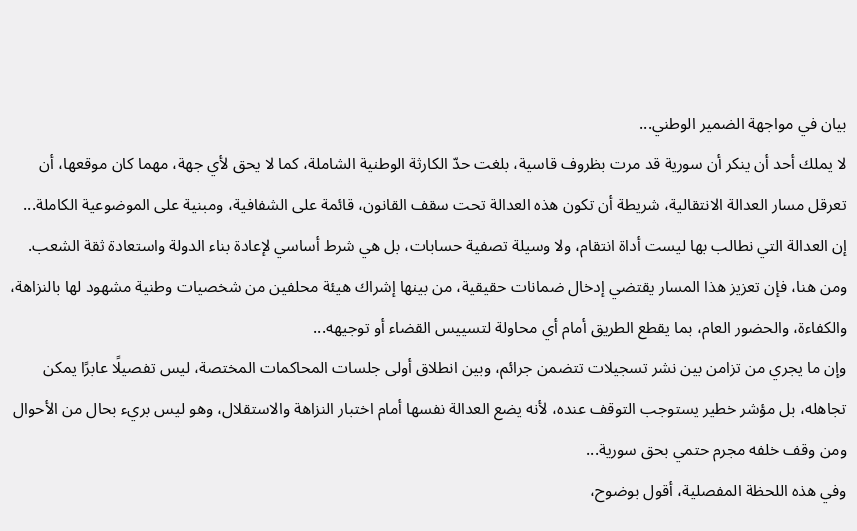بيان في مواجهة الضمير الوطني...
لا يملك أحد أن ينكر أن سورية قد مرت بظروف قاسية، بلغت حدّ الكارثة الوطنية الشاملة، كما لا يحق لأي جهة، مهما كان موقعها، أن تعرقل مسار العدالة الانتقالية، شريطة أن تكون هذه العدالة تحت سقف القانون، قائمة على الشفافية، ومبنية على الموضوعية الكاملة...
إن العدالة التي نطالب بها ليست أداة انتقام، ولا وسيلة تصفية حسابات، بل هي شرط أساسي لإعادة بناء الدولة واستعادة ثقة الشعب. ومن هنا، فإن تعزيز هذا المسار يقتضي إدخال ضمانات حقيقية، من بينها إشراك هيئة محلفين من شخصيات وطنية مشهود لها بالنزاهة، والكفاءة، والحضور العام، بما يقطع الطريق أمام أي محاولة لتسييس القضاء أو توجيهه...
وإن ما يجري من تزامن بين نشر تسجيلات تتضمن جرائم، وبين انطلاق أولى جلسات المحاكمات المختصة، ليس تفصيلًا عابرًا يمكن تجاهله، بل مؤشر خطير يستوجب التوقف عنده، لأنه يضع العدالة نفسها أمام اختبار النزاهة والاستقلال، وهو ليس بريء بحال من الأحوال ومن وقف خلفه مجرم حتمي بحق سورية...
وفي هذه اللحظة المفصلية، أقول بوضوح،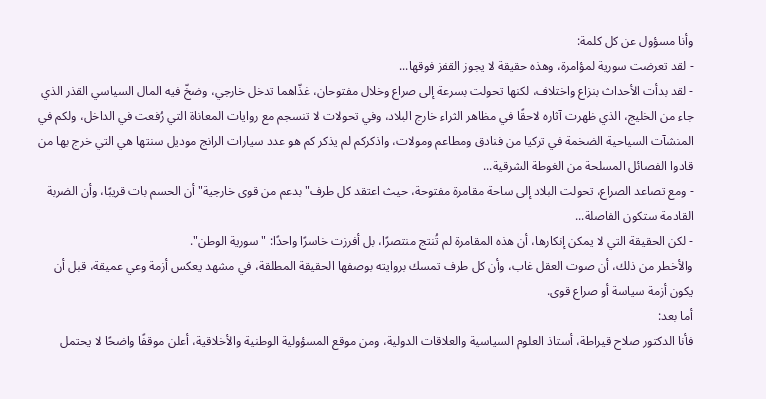وأنا مسؤول عن كل كلمة:
- لقد تعرضت سورية لمؤامرة، وهذه حقيقة لا يجوز القفز فوقها...
- لقد بدأت الأحداث بنزاع واختلاف، لكنها تحولت بسرعة إلى صراع وخلال مفتوحان، غذّاهما تدخل خارجي، وضخّ فيه المال السياسي القذر الذي جاء من الخليج، الذي ظهرت آثاره لاحقًا في مظاهر الثراء خارج البلاد، وفي تحولات لا تنسجم مع روايات المعاناة التي رُفعت في الداخل، ولكم في المنشآت السياحية الضخمة في تركيا من فنادق ومطاعم ومولات، واذكركم لم يذكر كم هو عدد سيارات الرانج موديل سنتها هي التي خرج بها من قادوا الفصائل المسلحة من الغوطة الشرقية...
- ومع تصاعد الصراع، تحولت البلاد إلى ساحة مقامرة مفتوحة، حيث اعتقد كل طرف"بدعم من قوى خارجية" أن الحسم بات قريبًا، وأن الضربة القادمة ستكون الفاصلة...
- لكن الحقيقة التي لا يمكن إنكارها، أن هذه المقامرة لم تُنتج منتصرًا، بل أفرزت خاسرًا واحدًا: "سورية الوطن".
والأخطر من ذلك، أن صوت العقل غاب، وأن كل طرف تمسك بروايته بوصفها الحقيقة المطلقة، في مشهد يعكس أزمة وعي عميقة، قبل أن يكون أزمة سياسة أو صراع قوى.
أما بعد:
فأنا الدكتور صلاح قيراطة، أستاذ العلوم السياسية والعلاقات الدولية، ومن موقع المسؤولية الوطنية والأخلاقية، أعلن موقفًا واضحًا لا يحتمل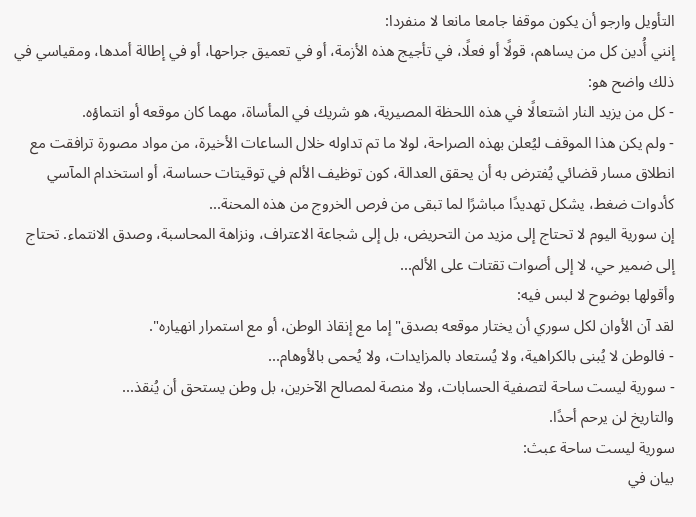التأويل وارجو أن يكون موقفا جامعا مانعا لا منفردا:
إنني أُدين كل من يساهم، قولًا أو فعلًا، في تأجيج هذه الأزمة، أو في تعميق جراحها، أو في إطالة أمدها، ومقياسي في ذلك واضح هو:
- كل من يزيد النار اشتعالًا في هذه اللحظة المصيرية، هو شريك في المأساة، مهما كان موقعه أو انتماؤه.
- ولم يكن هذا الموقف ليُعلن بهذه الصراحة، لولا ما تم تداوله خلال الساعات الأخيرة، من مواد مصورة ترافقت مع انطلاق مسار قضائي يُفترض به أن يحقق العدالة، كون توظيف الألم في توقيتات حساسة، أو استخدام المآسي كأدوات ضغط، يشكل تهديدًا مباشرًا لما تبقى من فرص الخروج من هذه المحنة...
إن سورية اليوم لا تحتاج إلى مزيد من التحريض، بل إلى شجاعة الاعتراف، ونزاهة المحاسبة، وصدق الانتماء. تحتاج إلى ضمير حي، لا إلى أصوات تقتات على الألم...
وأقولها بوضوح لا لبس فيه:
لقد آن الأوان لكل سوري أن يختار موقعه بصدق"إما مع إنقاذ الوطن، أو مع استمرار انهياره".
- فالوطن لا يُبنى بالكراهية، ولا يُستعاد بالمزايدات، ولا يُحمى بالأوهام...
- سورية ليست ساحة لتصفية الحسابات، ولا منصة لمصالح الآخرين، بل وطن يستحق أن يُنقذ...
والتاريخ لن يرحم أحدًا.
سورية ليست ساحة عبث:
بيان في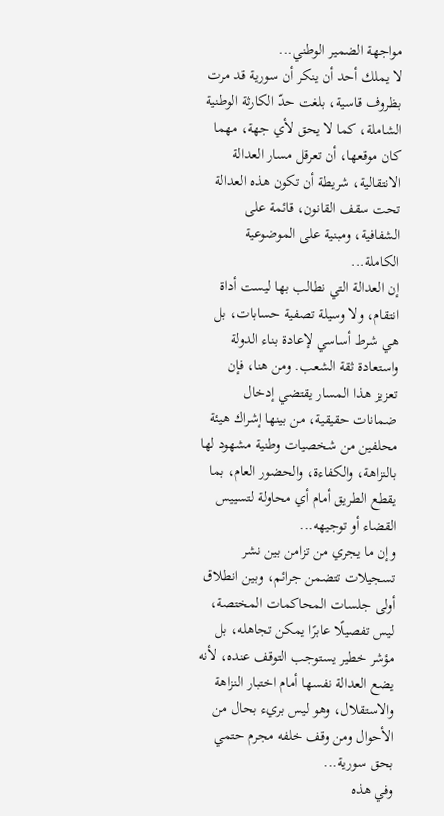مواجهة الضمير الوطني...
لا يملك أحد أن ينكر أن سورية قد مرت بظروف قاسية، بلغت حدّ الكارثة الوطنية الشاملة، كما لا يحق لأي جهة، مهما كان موقعها، أن تعرقل مسار العدالة الانتقالية، شريطة أن تكون هذه العدالة تحت سقف القانون، قائمة على الشفافية، ومبنية على الموضوعية الكاملة...
إن العدالة التي نطالب بها ليست أداة انتقام، ولا وسيلة تصفية حسابات، بل هي شرط أساسي لإعادة بناء الدولة واستعادة ثقة الشعب. ومن هنا، فإن تعزيز هذا المسار يقتضي إدخال ضمانات حقيقية، من بينها إشراك هيئة محلفين من شخصيات وطنية مشهود لها بالنزاهة، والكفاءة، والحضور العام، بما يقطع الطريق أمام أي محاولة لتسييس القضاء أو توجيهه...
وإن ما يجري من تزامن بين نشر تسجيلات تتضمن جرائم، وبين انطلاق أولى جلسات المحاكمات المختصة، ليس تفصيلًا عابرًا يمكن تجاهله، بل مؤشر خطير يستوجب التوقف عنده، لأنه يضع العدالة نفسها أمام اختبار النزاهة والاستقلال، وهو ليس بريء بحال من الأحوال ومن وقف خلفه مجرم حتمي بحق سورية...
وفي هذه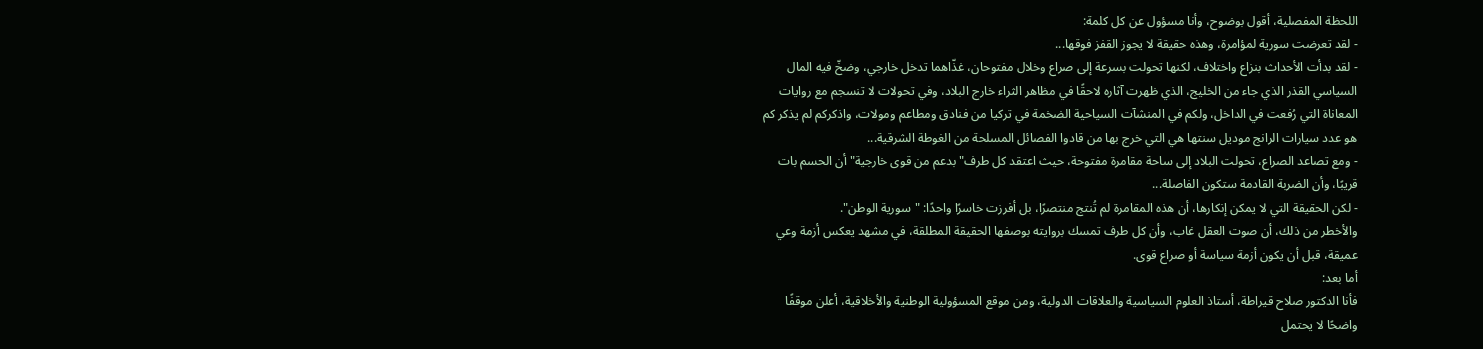اللحظة المفصلية، أقول بوضوح، وأنا مسؤول عن كل كلمة:
- لقد تعرضت سورية لمؤامرة، وهذه حقيقة لا يجوز القفز فوقها...
- لقد بدأت الأحداث بنزاع واختلاف، لكنها تحولت بسرعة إلى صراع وخلال مفتوحان، غذّاهما تدخل خارجي، وضخّ فيه المال السياسي القذر الذي جاء من الخليج، الذي ظهرت آثاره لاحقًا في مظاهر الثراء خارج البلاد، وفي تحولات لا تنسجم مع روايات المعاناة التي رُفعت في الداخل، ولكم في المنشآت السياحية الضخمة في تركيا من فنادق ومطاعم ومولات، واذكركم لم يذكر كم هو عدد سيارات الرانج موديل سنتها هي التي خرج بها من قادوا الفصائل المسلحة من الغوطة الشرقية...
- ومع تصاعد الصراع، تحولت البلاد إلى ساحة مقامرة مفتوحة، حيث اعتقد كل طرف"بدعم من قوى خارجية" أن الحسم بات قريبًا، وأن الضربة القادمة ستكون الفاصلة...
- لكن الحقيقة التي لا يمكن إنكارها، أن هذه المقامرة لم تُنتج منتصرًا، بل أفرزت خاسرًا واحدًا: "سورية الوطن".
والأخطر من ذلك، أن صوت العقل غاب، وأن كل طرف تمسك بروايته بوصفها الحقيقة المطلقة، في مشهد يعكس أزمة وعي عميقة، قبل أن يكون أزمة سياسة أو صراع قوى.
أما بعد:
فأنا الدكتور صلاح قيراطة، أستاذ العلوم السياسية والعلاقات الدولية، ومن موقع المسؤولية الوطنية والأخلاقية، أعلن موقفًا واضحًا لا يحتمل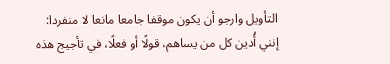التأويل وارجو أن يكون موقفا جامعا مانعا لا منفردا:
إنني أُدين كل من يساهم، قولًا أو فعلًا، في تأجيج هذه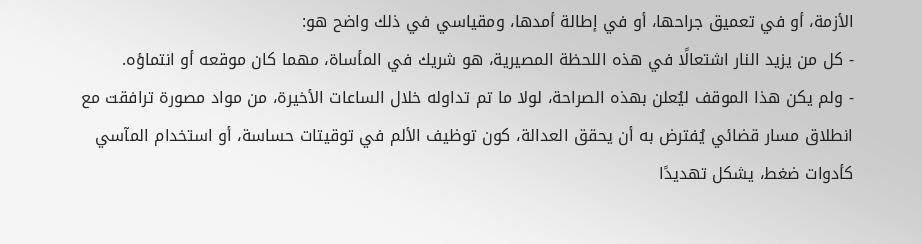الأزمة، أو في تعميق جراحها، أو في إطالة أمدها، ومقياسي في ذلك واضح هو:
- كل من يزيد النار اشتعالًا في هذه اللحظة المصيرية، هو شريك في المأساة، مهما كان موقعه أو انتماؤه.
- ولم يكن هذا الموقف ليُعلن بهذه الصراحة، لولا ما تم تداوله خلال الساعات الأخيرة، من مواد مصورة ترافقت مع انطلاق مسار قضائي يُفترض به أن يحقق العدالة، كون توظيف الألم في توقيتات حساسة، أو استخدام المآسي كأدوات ضغط، يشكل تهديدًا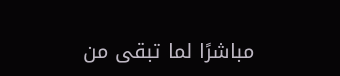مباشرًا لما تبقى من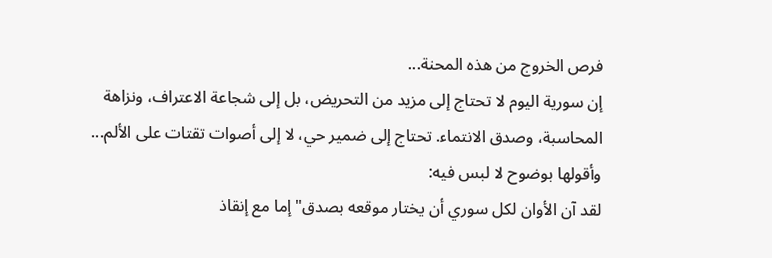فرص الخروج من هذه المحنة...
إن سورية اليوم لا تحتاج إلى مزيد من التحريض، بل إلى شجاعة الاعتراف، ونزاهة المحاسبة، وصدق الانتماء. تحتاج إلى ضمير حي، لا إلى أصوات تقتات على الألم...
وأقولها بوضوح لا لبس فيه:
لقد آن الأوان لكل سوري أن يختار موقعه بصدق"إما مع إنقاذ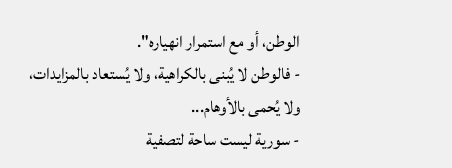الوطن، أو مع استمرار انهياره".
- فالوطن لا يُبنى بالكراهية، ولا يُستعاد بالمزايدات، ولا يُحمى بالأوهام...
- سورية ليست ساحة لتصفية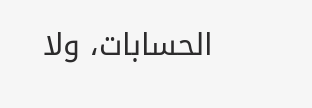الحسابات، ولا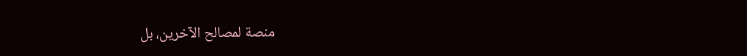منصة لمصالح الآخرين، بل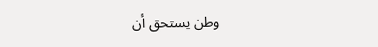وطن يستحق أن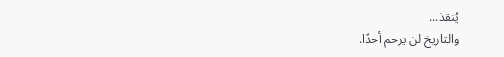يُنقذ...
والتاريخ لن يرحم أحدًا.